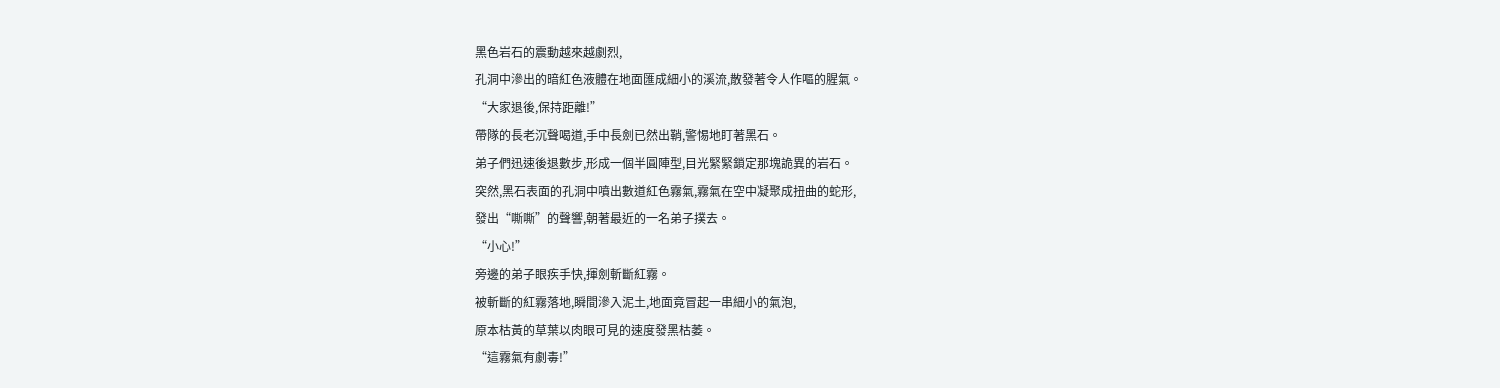黑色岩石的震動越來越劇烈,
孔洞中滲出的暗紅色液體在地面匯成細小的溪流,散發著令人作嘔的腥氣。
“大家退後,保持距離!”
帶隊的長老沉聲喝道,手中長劍已然出鞘,警惕地盯著黑石。
弟子們迅速後退數步,形成一個半圓陣型,目光緊緊鎖定那塊詭異的岩石。
突然,黑石表面的孔洞中噴出數道紅色霧氣,霧氣在空中凝聚成扭曲的蛇形,
發出“嘶嘶”的聲響,朝著最近的一名弟子撲去。
“小心!”
旁邊的弟子眼疾手快,揮劍斬斷紅霧。
被斬斷的紅霧落地,瞬間滲入泥土,地面竟冒起一串細小的氣泡,
原本枯黃的草葉以肉眼可見的速度發黑枯萎。
“這霧氣有劇毒!”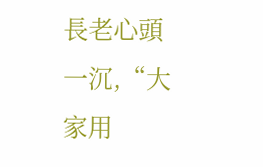長老心頭一沉,“大家用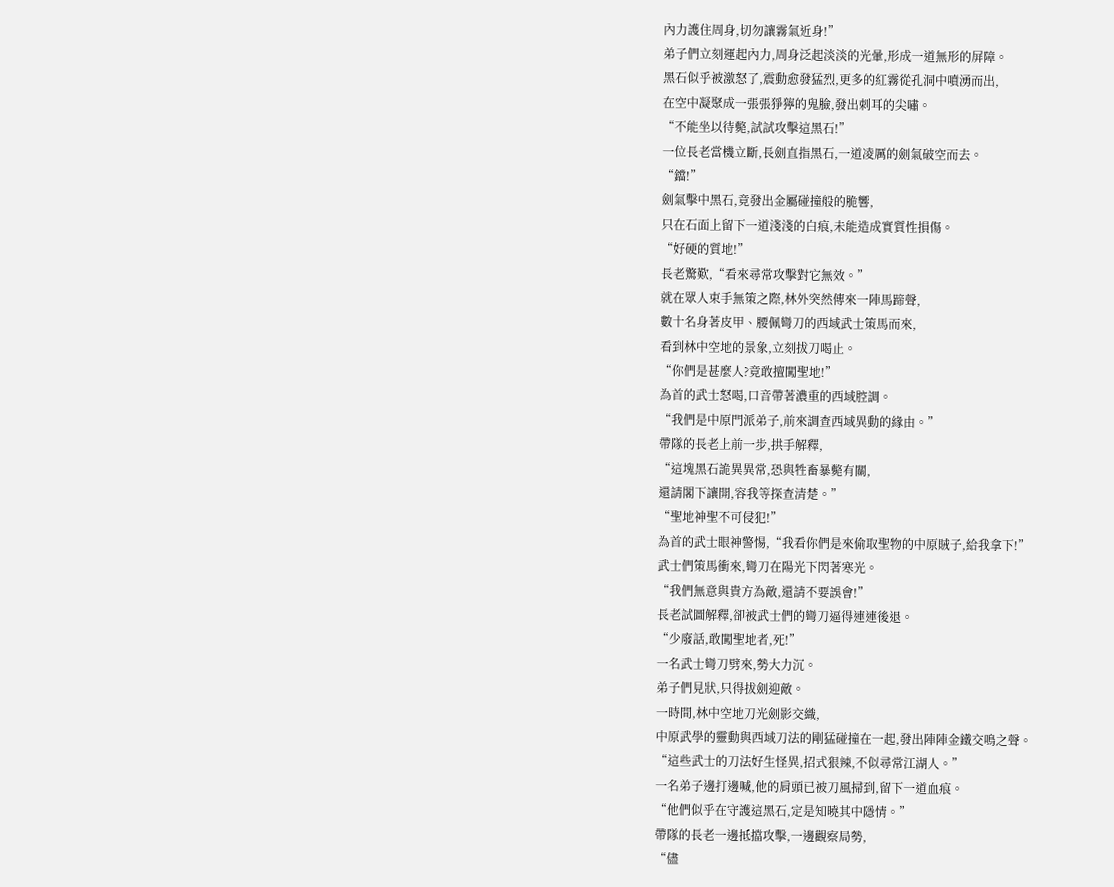內力護住周身,切勿讓霧氣近身!”
弟子們立刻運起內力,周身泛起淡淡的光暈,形成一道無形的屏障。
黑石似乎被激怒了,震動愈發猛烈,更多的紅霧從孔洞中噴湧而出,
在空中凝聚成一張張猙獰的鬼臉,發出刺耳的尖嘯。
“不能坐以待斃,試試攻擊這黑石!”
一位長老當機立斷,長劍直指黑石,一道凌厲的劍氣破空而去。
“鐺!”
劍氣擊中黑石,竟發出金屬碰撞般的脆響,
只在石面上留下一道淺淺的白痕,未能造成實質性損傷。
“好硬的質地!”
長老驚歎,“看來尋常攻擊對它無效。”
就在眾人束手無策之際,林外突然傳來一陣馬蹄聲,
數十名身著皮甲、腰佩彎刀的西域武士策馬而來,
看到林中空地的景象,立刻拔刀喝止。
“你們是甚麼人?竟敢擅闖聖地!”
為首的武士怒喝,口音帶著濃重的西域腔調。
“我們是中原門派弟子,前來調查西域異動的緣由。”
帶隊的長老上前一步,拱手解釋,
“這塊黑石詭異異常,恐與牲畜暴斃有關,
還請閣下讓開,容我等探查清楚。”
“聖地神聖不可侵犯!”
為首的武士眼神警惕,“我看你們是來偷取聖物的中原賊子,給我拿下!”
武士們策馬衝來,彎刀在陽光下閃著寒光。
“我們無意與貴方為敵,還請不要誤會!”
長老試圖解釋,卻被武士們的彎刀逼得連連後退。
“少廢話,敢闖聖地者,死!”
一名武士彎刀劈來,勢大力沉。
弟子們見狀,只得拔劍迎敵。
一時間,林中空地刀光劍影交織,
中原武學的靈動與西域刀法的剛猛碰撞在一起,發出陣陣金鐵交鳴之聲。
“這些武士的刀法好生怪異,招式狠辣,不似尋常江湖人。”
一名弟子邊打邊喊,他的肩頭已被刀風掃到,留下一道血痕。
“他們似乎在守護這黑石,定是知曉其中隱情。”
帶隊的長老一邊抵擋攻擊,一邊觀察局勢,
“儘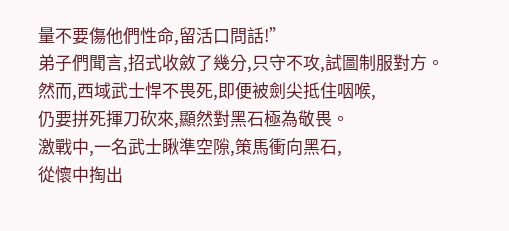量不要傷他們性命,留活口問話!”
弟子們聞言,招式收斂了幾分,只守不攻,試圖制服對方。
然而,西域武士悍不畏死,即便被劍尖抵住咽喉,
仍要拼死揮刀砍來,顯然對黑石極為敬畏。
激戰中,一名武士瞅準空隙,策馬衝向黑石,
從懷中掏出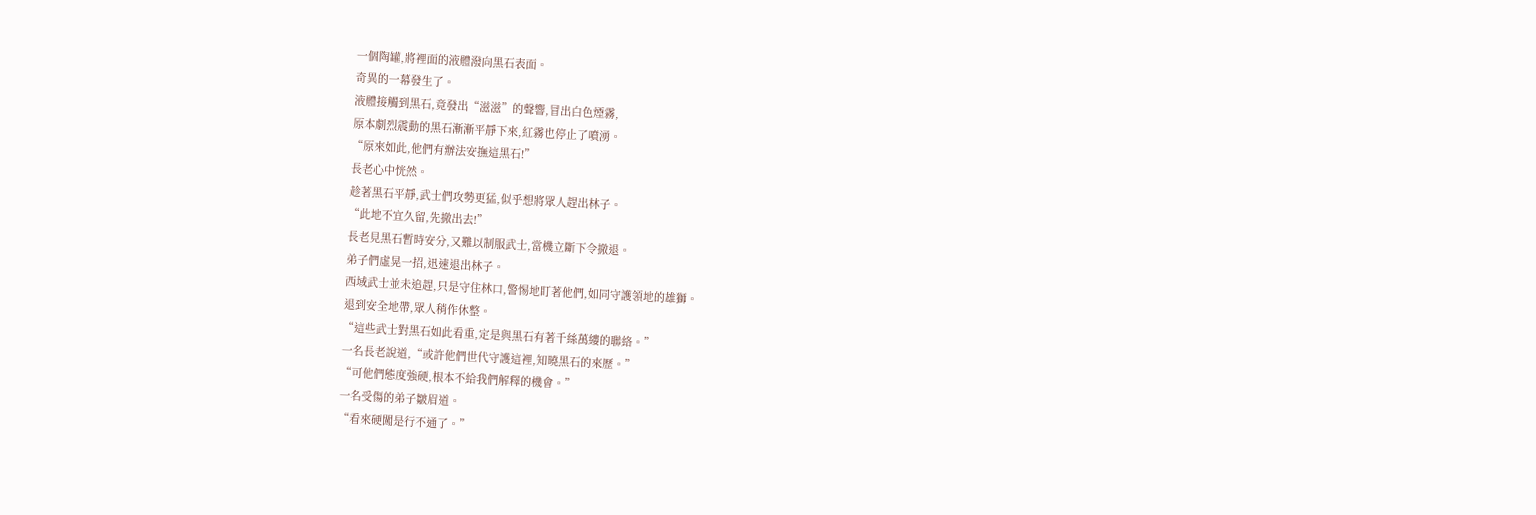一個陶罐,將裡面的液體潑向黑石表面。
奇異的一幕發生了。
液體接觸到黑石,竟發出“滋滋”的聲響,冒出白色煙霧,
原本劇烈震動的黑石漸漸平靜下來,紅霧也停止了噴湧。
“原來如此,他們有辦法安撫這黑石!”
長老心中恍然。
趁著黑石平靜,武士們攻勢更猛,似乎想將眾人趕出林子。
“此地不宜久留,先撤出去!”
長老見黑石暫時安分,又難以制服武士,當機立斷下令撤退。
弟子們虛晃一招,迅速退出林子。
西域武士並未追趕,只是守住林口,警惕地盯著他們,如同守護領地的雄獅。
退到安全地帶,眾人稍作休整。
“這些武士對黑石如此看重,定是與黑石有著千絲萬縷的聯絡。”
一名長老說道,“或許他們世代守護這裡,知曉黑石的來歷。”
“可他們態度強硬,根本不給我們解釋的機會。”
一名受傷的弟子皺眉道。
“看來硬闖是行不通了。”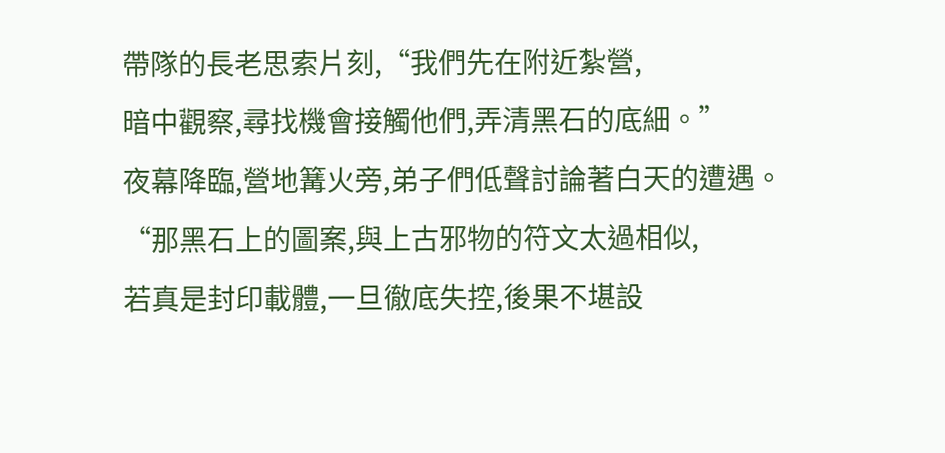帶隊的長老思索片刻,“我們先在附近紮營,
暗中觀察,尋找機會接觸他們,弄清黑石的底細。”
夜幕降臨,營地篝火旁,弟子們低聲討論著白天的遭遇。
“那黑石上的圖案,與上古邪物的符文太過相似,
若真是封印載體,一旦徹底失控,後果不堪設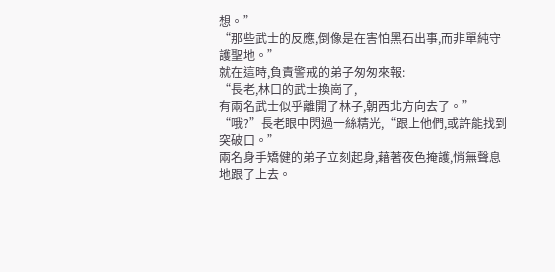想。”
“那些武士的反應,倒像是在害怕黑石出事,而非單純守護聖地。”
就在這時,負責警戒的弟子匆匆來報:
“長老,林口的武士換崗了,
有兩名武士似乎離開了林子,朝西北方向去了。”
“哦?”長老眼中閃過一絲精光,“跟上他們,或許能找到突破口。”
兩名身手矯健的弟子立刻起身,藉著夜色掩護,悄無聲息地跟了上去。